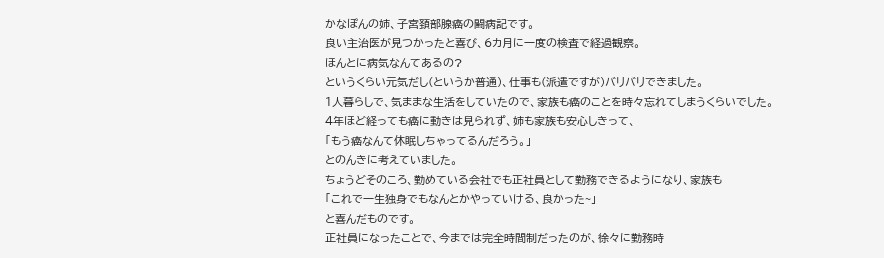かなぽんの姉、子宮頚部腺癌の闘病記です。
良い主治医が見つかったと喜び、6カ月に一度の検査で経過観察。
ほんとに病気なんてあるの?
というくらい元気だし(というか普通)、仕事も(派遣ですが)バリバリできました。
1人暮らしで、気ままな生活をしていたので、家族も癌のことを時々忘れてしまうくらいでした。
4年ほど経っても癌に動きは見られず、姉も家族も安心しきって、
「もう癌なんて休眠しちゃってるんだろう。」
とのんきに考えていました。
ちょうどそのころ、勤めている会社でも正社員として勤務できるようになり、家族も
「これで一生独身でもなんとかやっていける、良かった~」
と喜んだものです。
正社員になったことで、今までは完全時間制だったのが、徐々に勤務時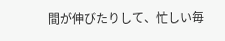間が伸びたりして、忙しい毎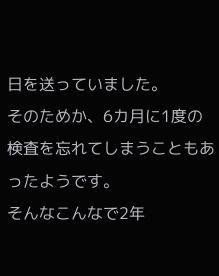日を送っていました。
そのためか、6カ月に1度の検査を忘れてしまうこともあったようです。
そんなこんなで2年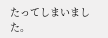たってしまいました。